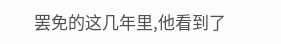罢免的这几年里,他看到了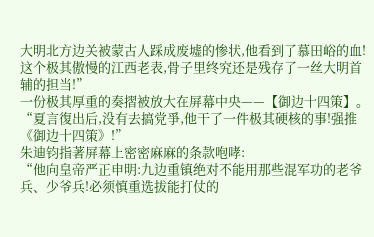大明北方边关被蒙古人踩成废墟的惨状,他看到了慕田峪的血!这个极其傲慢的江西老表,骨子里终究还是残存了一丝大明首辅的担当!”
一份极其厚重的奏摺被放大在屏幕中央——【御边十四策】。
“夏言復出后,没有去搞党爭,他干了一件极其硬核的事!强推《御边十四策》!”
朱迪钧指著屏幕上密密麻麻的条款咆哮:
“他向皇帝严正申明:九边重镇绝对不能用那些混军功的老爷兵、少爷兵!必须慎重选拔能打仗的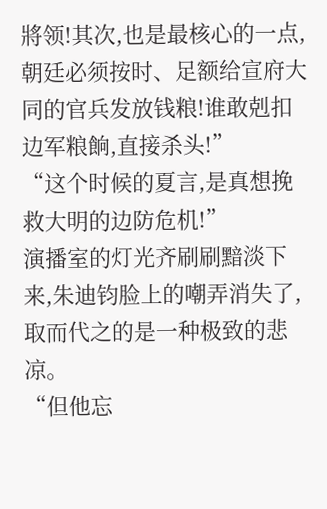將领!其次,也是最核心的一点,朝廷必须按时、足额给宣府大同的官兵发放钱粮!谁敢剋扣边军粮餉,直接杀头!”
“这个时候的夏言,是真想挽救大明的边防危机!”
演播室的灯光齐刷刷黯淡下来,朱迪钧脸上的嘲弄消失了,取而代之的是一种极致的悲凉。
“但他忘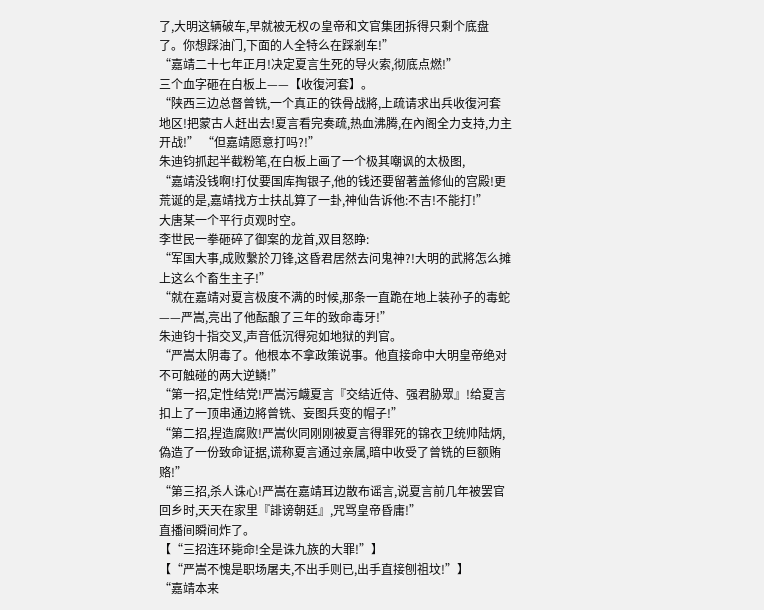了,大明这辆破车,早就被无权の皇帝和文官集团拆得只剩个底盘了。你想踩油门,下面的人全特么在踩剎车!”
“嘉靖二十七年正月!决定夏言生死的导火索,彻底点燃!”
三个血字砸在白板上——【收復河套】。
“陕西三边总督曾铣,一个真正的铁骨战將,上疏请求出兵收復河套地区!把蒙古人赶出去!夏言看完奏疏,热血沸腾,在內阁全力支持,力主开战!” “但嘉靖愿意打吗?!”
朱迪钧抓起半截粉笔,在白板上画了一个极其嘲讽的太极图,
“嘉靖没钱啊!打仗要国库掏银子,他的钱还要留著盖修仙的宫殿!更荒诞的是,嘉靖找方士扶乩算了一卦,神仙告诉他:不吉!不能打!”
大唐某一个平行贞观时空。
李世民一拳砸碎了御案的龙首,双目怒睁:
“军国大事,成败繫於刀锋,这昏君居然去问鬼神?!大明的武將怎么摊上这么个畜生主子!”
“就在嘉靖对夏言极度不满的时候,那条一直跪在地上装孙子的毒蛇——严嵩,亮出了他酝酿了三年的致命毒牙!”
朱迪钧十指交叉,声音低沉得宛如地狱的判官。
“严嵩太阴毒了。他根本不拿政策说事。他直接命中大明皇帝绝对不可触碰的两大逆鳞!”
“第一招,定性结党!严嵩污衊夏言『交结近侍、强君胁眾』!给夏言扣上了一顶串通边將曾铣、妄图兵变的帽子!”
“第二招,捏造腐败!严嵩伙同刚刚被夏言得罪死的锦衣卫统帅陆炳,偽造了一份致命证据,谎称夏言通过亲属,暗中收受了曾铣的巨额贿赂!”
“第三招,杀人诛心!严嵩在嘉靖耳边散布谣言,说夏言前几年被罢官回乡时,天天在家里『誹谤朝廷』,咒骂皇帝昏庸!”
直播间瞬间炸了。
【“三招连环毙命!全是诛九族的大罪!”】
【“严嵩不愧是职场屠夫,不出手则已,出手直接刨祖坟!”】
“嘉靖本来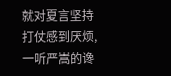就对夏言坚持打仗感到厌烦,一听严嵩的谗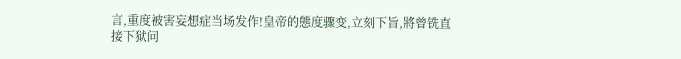言,重度被害妄想症当场发作!皇帝的態度骤变,立刻下旨,將曾铣直接下狱问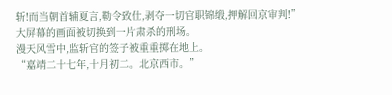斩!而当朝首辅夏言,勒令致仕,剥夺一切官职锦缎,押解回京审判!”
大屏幕的画面被切换到一片肃杀的刑场。
漫天风雪中,监斩官的签子被重重掷在地上。
“嘉靖二十七年,十月初二。北京西市。”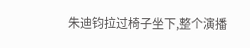朱迪钧拉过椅子坐下,整个演播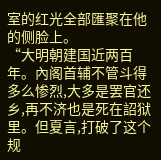室的红光全部匯聚在他的侧脸上。
“大明朝建国近两百年。內阁首辅不管斗得多么惨烈,大多是罢官还乡,再不济也是死在詔狱里。但夏言,打破了这个规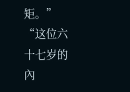矩。”
“这位六十七岁的內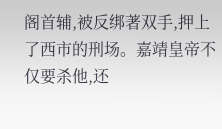阁首辅,被反绑著双手,押上了西市的刑场。嘉靖皇帝不仅要杀他,还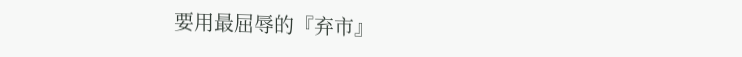要用最屈辱的『弃市』